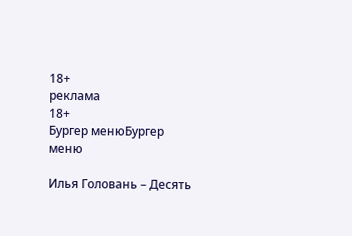18+
реклама
18+
Бургер менюБургер меню

Илья Головань – Десять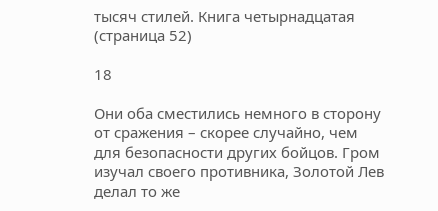тысяч стилей. Книга четырнадцатая (страница 52)

18

Они оба сместились немного в сторону от сражения – скорее случайно, чем для безопасности других бойцов. Гром изучал своего противника, Золотой Лев делал то же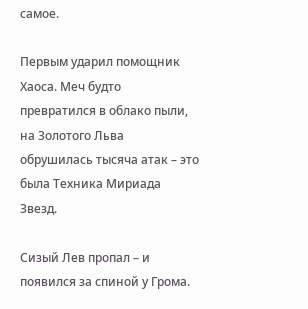самое.

Первым ударил помощник Хаоса. Меч будто превратился в облако пыли, на Золотого Льва обрушилась тысяча атак – это была Техника Мириада Звезд.

Сизый Лев пропал – и появился за спиной у Грома.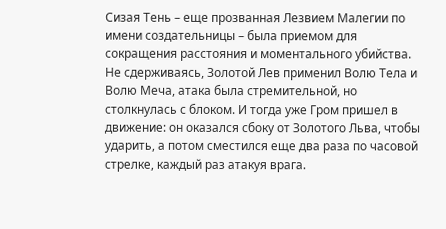Сизая Тень – еще прозванная Лезвием Малегии по имени создательницы – была приемом для сокращения расстояния и моментального убийства. Не сдерживаясь, Золотой Лев применил Волю Тела и Волю Меча, атака была стремительной, но столкнулась с блоком. И тогда уже Гром пришел в движение: он оказался сбоку от Золотого Льва, чтобы ударить, а потом сместился еще два раза по часовой стрелке, каждый раз атакуя врага.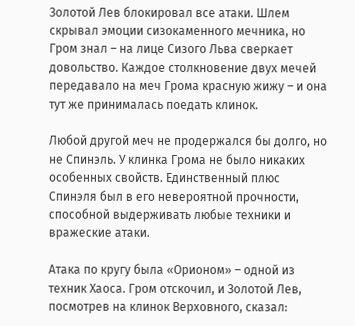Золотой Лев блокировал все атаки. Шлем скрывал эмоции сизокаменного мечника, но Гром знал – на лице Сизого Льва сверкает довольство. Каждое столкновение двух мечей передавало на меч Грома красную жижу – и она тут же принималась поедать клинок.

Любой другой меч не продержался бы долго, но не Спинэль. У клинка Грома не было никаких особенных свойств. Единственный плюс Спинэля был в его невероятной прочности, способной выдерживать любые техники и вражеские атаки.

Атака по кругу была «Орионом» – одной из техник Хаоса. Гром отскочил, и Золотой Лев, посмотрев на клинок Верховного, сказал: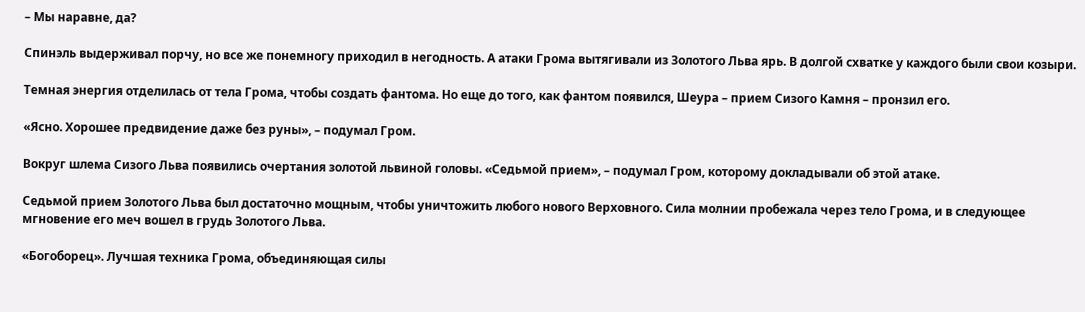– Мы наравне, да?

Спинэль выдерживал порчу, но все же понемногу приходил в негодность. А атаки Грома вытягивали из Золотого Льва ярь. В долгой схватке у каждого были свои козыри.

Темная энергия отделилась от тела Грома, чтобы создать фантома. Но еще до того, как фантом появился, Шеура – прием Сизого Камня – пронзил его.

«Ясно. Хорошее предвидение даже без руны», – подумал Гром.

Вокруг шлема Сизого Льва появились очертания золотой львиной головы. «Седьмой прием», – подумал Гром, которому докладывали об этой атаке.

Седьмой прием Золотого Льва был достаточно мощным, чтобы уничтожить любого нового Верховного. Сила молнии пробежала через тело Грома, и в следующее мгновение его меч вошел в грудь Золотого Льва.

«Богоборец». Лучшая техника Грома, объединяющая силы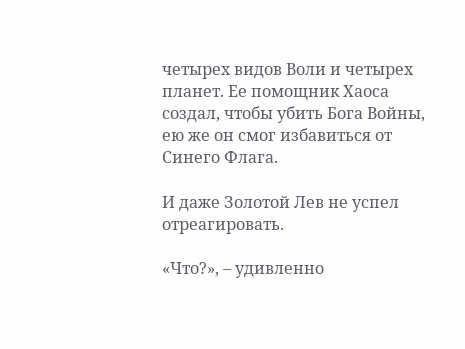четырех видов Воли и четырех планет. Ее помощник Хаоса создал, чтобы убить Бога Войны, ею же он смог избавиться от Синего Флага.

И даже Золотой Лев не успел отреагировать.

«Что?», – удивленно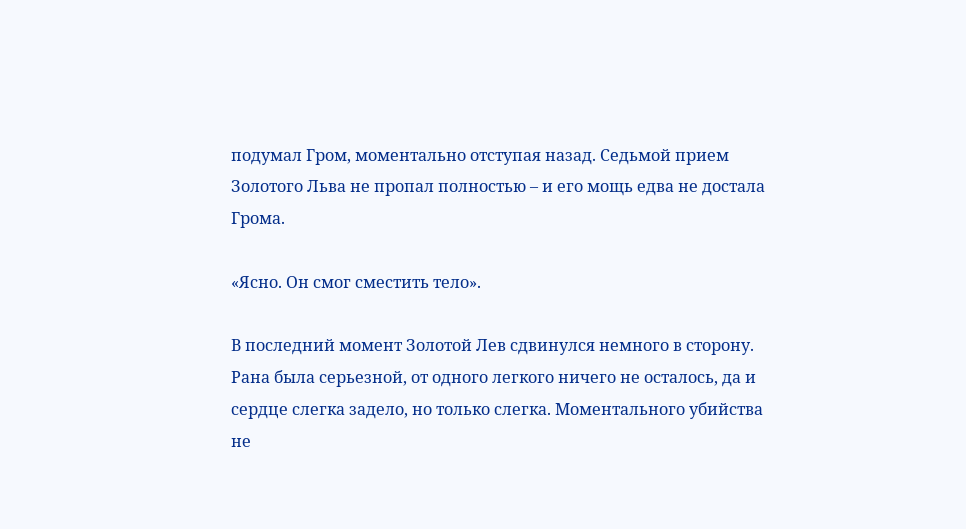подумал Гром, моментально отступая назад. Седьмой прием Золотого Льва не пропал полностью – и его мощь едва не достала Грома.

«Ясно. Он смог сместить тело».

В последний момент Золотой Лев сдвинулся немного в сторону. Рана была серьезной, от одного легкого ничего не осталось, да и сердце слегка задело, но только слегка. Моментального убийства не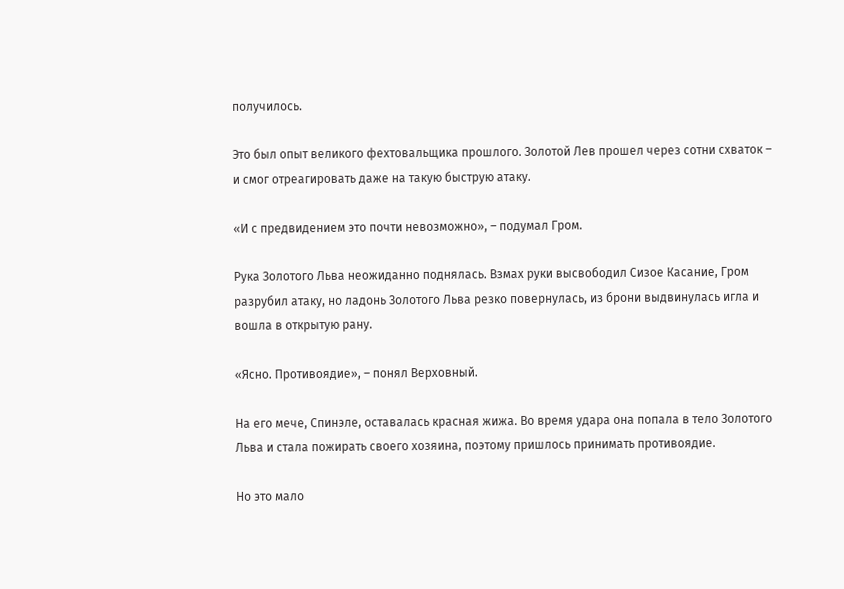получилось.

Это был опыт великого фехтовальщика прошлого. Золотой Лев прошел через сотни схваток – и смог отреагировать даже на такую быструю атаку.

«И с предвидением это почти невозможно», – подумал Гром.

Рука Золотого Льва неожиданно поднялась. Взмах руки высвободил Сизое Касание, Гром разрубил атаку, но ладонь Золотого Льва резко повернулась, из брони выдвинулась игла и вошла в открытую рану.

«Ясно. Противоядие», – понял Верховный.

На его мече, Спинэле, оставалась красная жижа. Во время удара она попала в тело Золотого Льва и стала пожирать своего хозяина, поэтому пришлось принимать противоядие.

Но это мало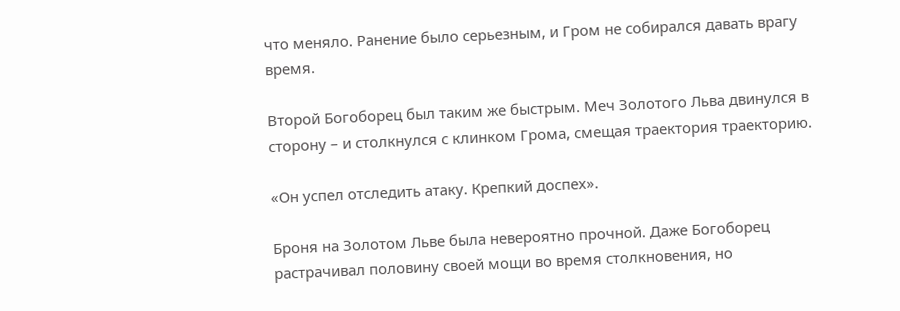что меняло. Ранение было серьезным, и Гром не собирался давать врагу время.

Второй Богоборец был таким же быстрым. Меч Золотого Льва двинулся в сторону – и столкнулся с клинком Грома, смещая траектория траекторию.

«Он успел отследить атаку. Крепкий доспех».

Броня на Золотом Льве была невероятно прочной. Даже Богоборец растрачивал половину своей мощи во время столкновения, но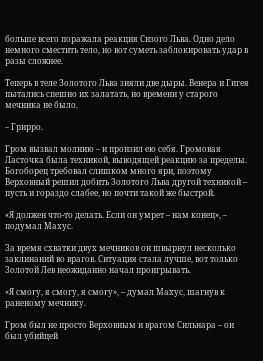больше всего поражала реакция Сизого Льва. Одно дело немного сместить тело, но вот суметь заблокировать удар в разы сложнее.

Теперь в теле Золотого Льва зияли две дыры. Венера и Гигея пытались спешно их залатать, но времени у старого мечника не было.

– Грирро.

Гром вызвал молнию – и пронзил ею себя. Громовая Ласточка была техникой, выводящей реакцию за пределы. Богоборец требовал слишком много яри, поэтому Верховный решил добить Золотого Льва другой техникой – пусть и гораздо слабее, но почти такой же быстрой.

«Я должен что-то делать. Если он умрет – нам конец», – подумал Махус.

За время схватки двух мечников он швырнул несколько заклинаний во врагов. Ситуация стала лучше, вот только Золотой Лев неожиданно начал проигрывать.

«Я смогу, я смогу, я смогу», – думал Махус, шагнув к раненому мечнику.

Гром был не просто Верховным и врагом Сильнара – он был убийцей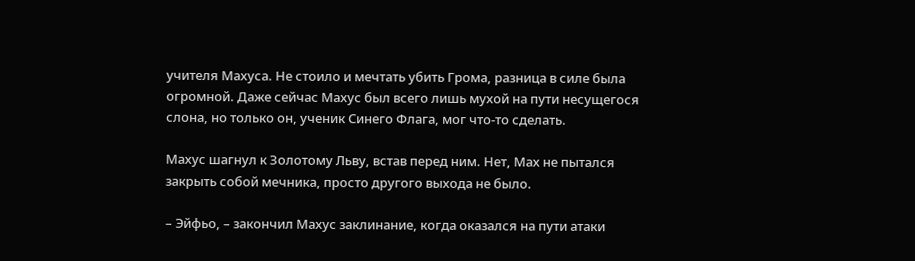учителя Махуса. Не стоило и мечтать убить Грома, разница в силе была огромной. Даже сейчас Махус был всего лишь мухой на пути несущегося слона, но только он, ученик Синего Флага, мог что-то сделать.

Махус шагнул к Золотому Льву, встав перед ним. Нет, Мах не пытался закрыть собой мечника, просто другого выхода не было.

– Эйфьо, – закончил Махус заклинание, когда оказался на пути атаки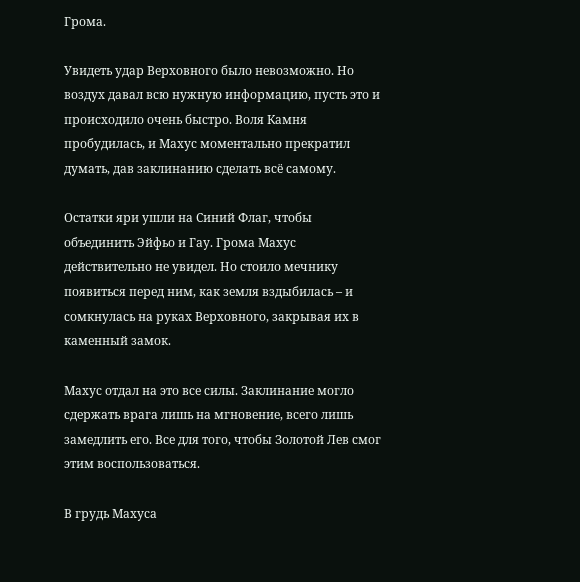Грома.

Увидеть удар Верховного было невозможно. Но воздух давал всю нужную информацию, пусть это и происходило очень быстро. Воля Камня пробудилась, и Махус моментально прекратил думать, дав заклинанию сделать всё самому.

Остатки яри ушли на Синий Флаг, чтобы объединить Эйфьо и Гау. Грома Махус действительно не увидел. Но стоило мечнику появиться перед ним, как земля вздыбилась – и сомкнулась на руках Верховного, закрывая их в каменный замок.

Махус отдал на это все силы. Заклинание могло сдержать врага лишь на мгновение, всего лишь замедлить его. Все для того, чтобы Золотой Лев смог этим воспользоваться.

В грудь Махуса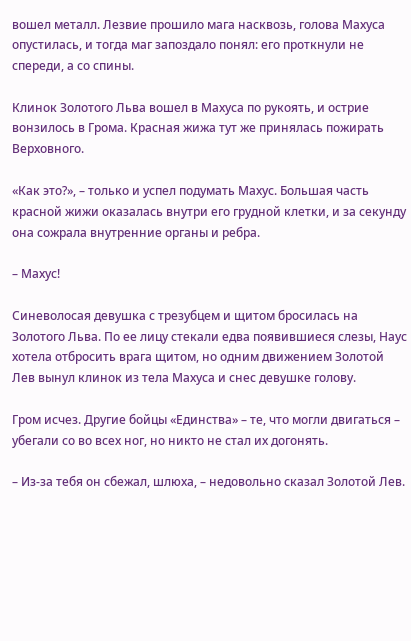вошел металл. Лезвие прошило мага насквозь, голова Махуса опустилась, и тогда маг запоздало понял: его проткнули не спереди, а со спины.

Клинок Золотого Льва вошел в Махуса по рукоять, и острие вонзилось в Грома. Красная жижа тут же принялась пожирать Верховного.

«Как это?», – только и успел подумать Махус. Большая часть красной жижи оказалась внутри его грудной клетки, и за секунду она сожрала внутренние органы и ребра.

– Махус!

Синеволосая девушка с трезубцем и щитом бросилась на Золотого Льва. По ее лицу стекали едва появившиеся слезы, Наус хотела отбросить врага щитом, но одним движением Золотой Лев вынул клинок из тела Махуса и снес девушке голову.

Гром исчез. Другие бойцы «Единства» – те, что могли двигаться – убегали со во всех ног, но никто не стал их догонять.

– Из-за тебя он сбежал, шлюха, – недовольно сказал Золотой Лев.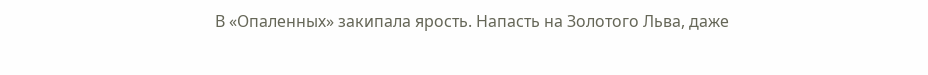В «Опаленных» закипала ярость. Напасть на Золотого Льва, даже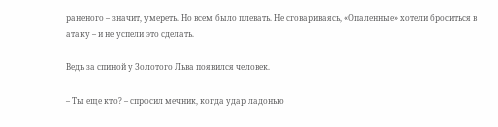раненого – значит, умереть. Но всем было плевать. Не сговариваясь, «Опаленные» хотели броситься в атаку – и не успели это сделать.

Ведь за спиной у Золотого Льва появился человек.

– Ты еще кто? – спросил мечник, когда удар ладонью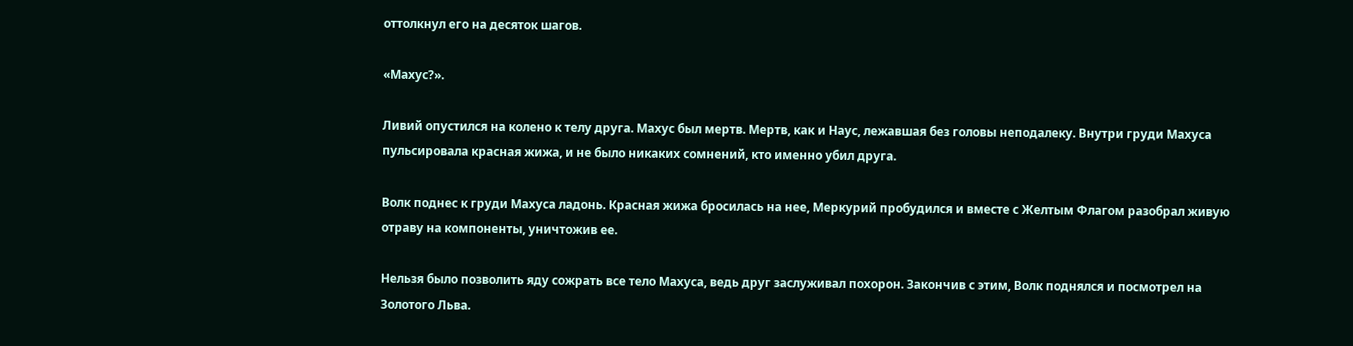оттолкнул его на десяток шагов.

«Махус?».

Ливий опустился на колено к телу друга. Махус был мертв. Мертв, как и Наус, лежавшая без головы неподалеку. Внутри груди Махуса пульсировала красная жижа, и не было никаких сомнений, кто именно убил друга.

Волк поднес к груди Махуса ладонь. Красная жижа бросилась на нее, Меркурий пробудился и вместе с Желтым Флагом разобрал живую отраву на компоненты, уничтожив ее.

Нельзя было позволить яду сожрать все тело Махуса, ведь друг заслуживал похорон. Закончив с этим, Волк поднялся и посмотрел на Золотого Льва.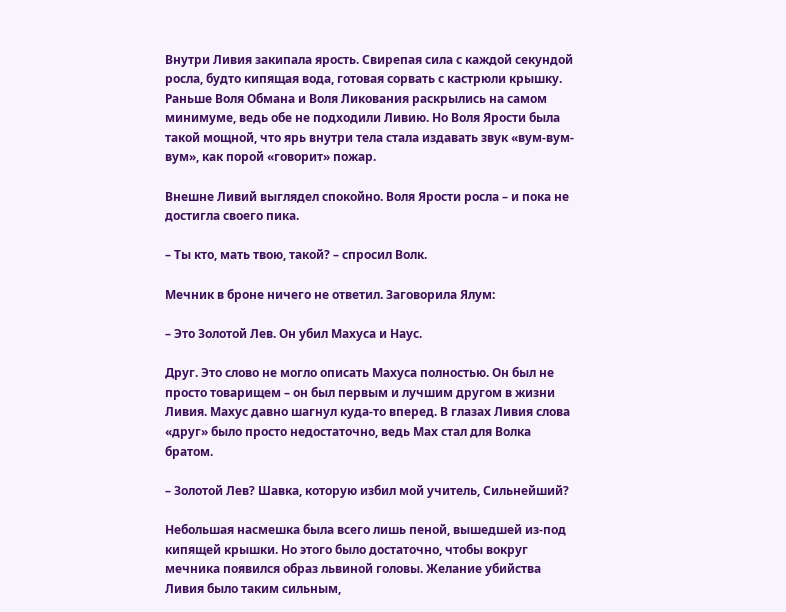Внутри Ливия закипала ярость. Свирепая сила с каждой секундой росла, будто кипящая вода, готовая сорвать с кастрюли крышку. Раньше Воля Обмана и Воля Ликования раскрылись на самом минимуме, ведь обе не подходили Ливию. Но Воля Ярости была такой мощной, что ярь внутри тела стала издавать звук «вум-вум-вум», как порой «говорит» пожар.

Внешне Ливий выглядел спокойно. Воля Ярости росла – и пока не достигла своего пика.

– Ты кто, мать твою, такой? – спросил Волк.

Мечник в броне ничего не ответил. Заговорила Ялум:

– Это Золотой Лев. Он убил Махуса и Наус.

Друг. Это слово не могло описать Махуса полностью. Он был не просто товарищем – он был первым и лучшим другом в жизни Ливия. Махус давно шагнул куда-то вперед. В глазах Ливия слова «друг» было просто недостаточно, ведь Мах стал для Волка братом.

– Золотой Лев? Шавка, которую избил мой учитель, Сильнейший?

Небольшая насмешка была всего лишь пеной, вышедшей из-под кипящей крышки. Но этого было достаточно, чтобы вокруг мечника появился образ львиной головы. Желание убийства Ливия было таким сильным,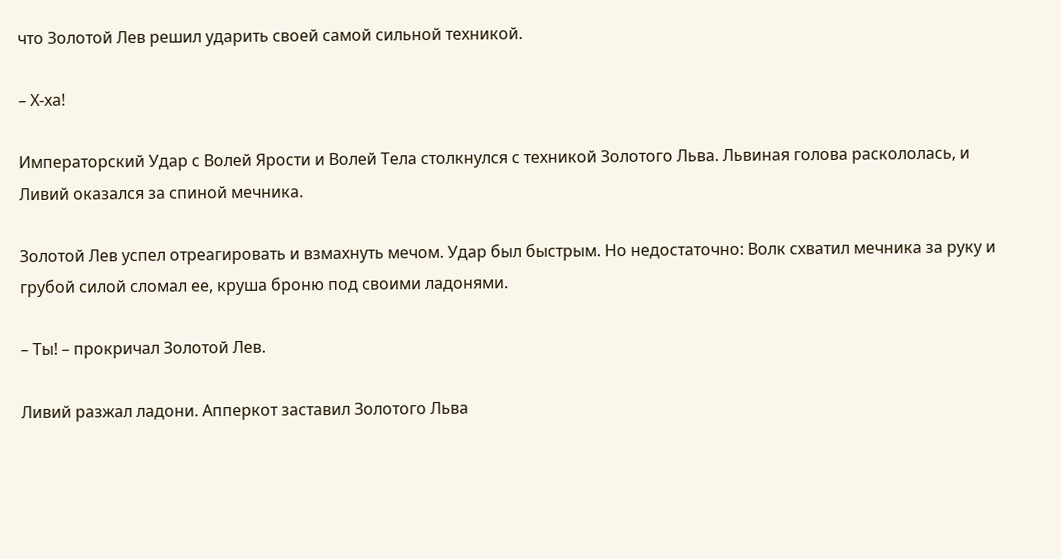что Золотой Лев решил ударить своей самой сильной техникой.

– Х-ха!

Императорский Удар с Волей Ярости и Волей Тела столкнулся с техникой Золотого Льва. Львиная голова раскололась, и Ливий оказался за спиной мечника.

Золотой Лев успел отреагировать и взмахнуть мечом. Удар был быстрым. Но недостаточно: Волк схватил мечника за руку и грубой силой сломал ее, круша броню под своими ладонями.

– Ты! – прокричал Золотой Лев.

Ливий разжал ладони. Апперкот заставил Золотого Льва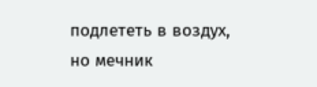подлететь в воздух, но мечник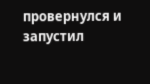провернулся и запустил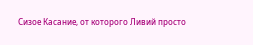Сизое Касание, от которого Ливий просто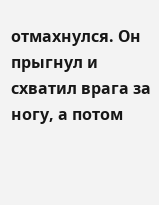отмахнулся. Он прыгнул и схватил врага за ногу, а потом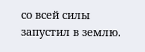со всей силы запустил в землю.